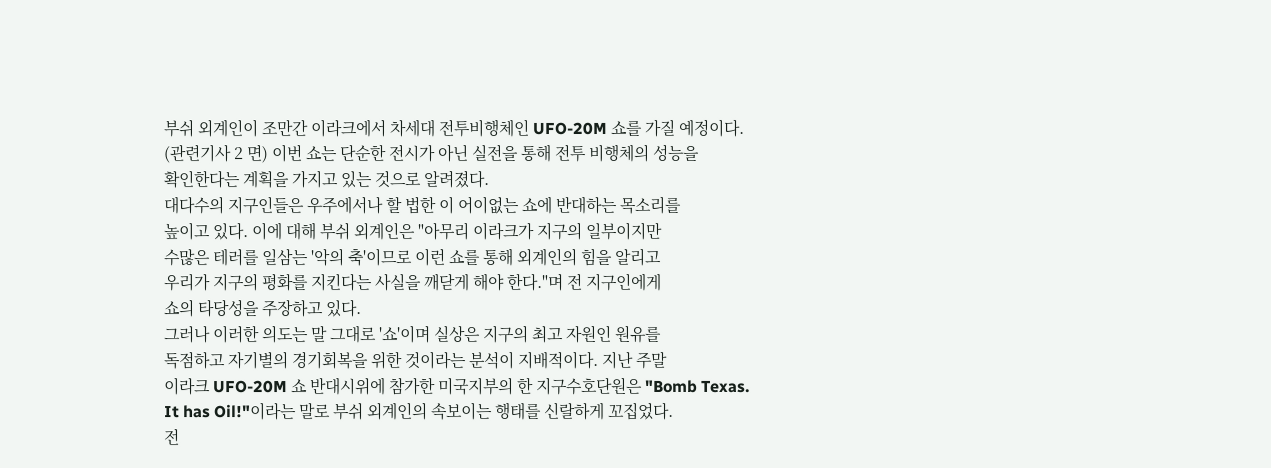부쉬 외계인이 조만간 이라크에서 차세대 전투비행체인 UFO-20M 쇼를 가질 예정이다.
(관련기사 2 면) 이번 쇼는 단순한 전시가 아닌 실전을 통해 전투 비행체의 성능을
확인한다는 계획을 가지고 있는 것으로 알려졌다.
대다수의 지구인들은 우주에서나 할 법한 이 어이없는 쇼에 반대하는 목소리를
높이고 있다. 이에 대해 부쉬 외계인은 "아무리 이라크가 지구의 일부이지만
수많은 테러를 일삼는 '악의 축'이므로 이런 쇼를 통해 외계인의 힘을 알리고
우리가 지구의 평화를 지킨다는 사실을 깨닫게 해야 한다."며 전 지구인에게
쇼의 타당성을 주장하고 있다.
그러나 이러한 의도는 말 그대로 '쇼'이며 실상은 지구의 최고 자원인 원유를
독점하고 자기별의 경기회복을 위한 것이라는 분석이 지배적이다. 지난 주말
이라크 UFO-20M 쇼 반대시위에 참가한 미국지부의 한 지구수호단원은 "Bomb Texas.
It has Oil!"이라는 말로 부쉬 외계인의 속보이는 행태를 신랄하게 꼬집었다.
전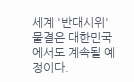세계 '반대시위' 물결은 대한민국에서도 계속될 예정이다.